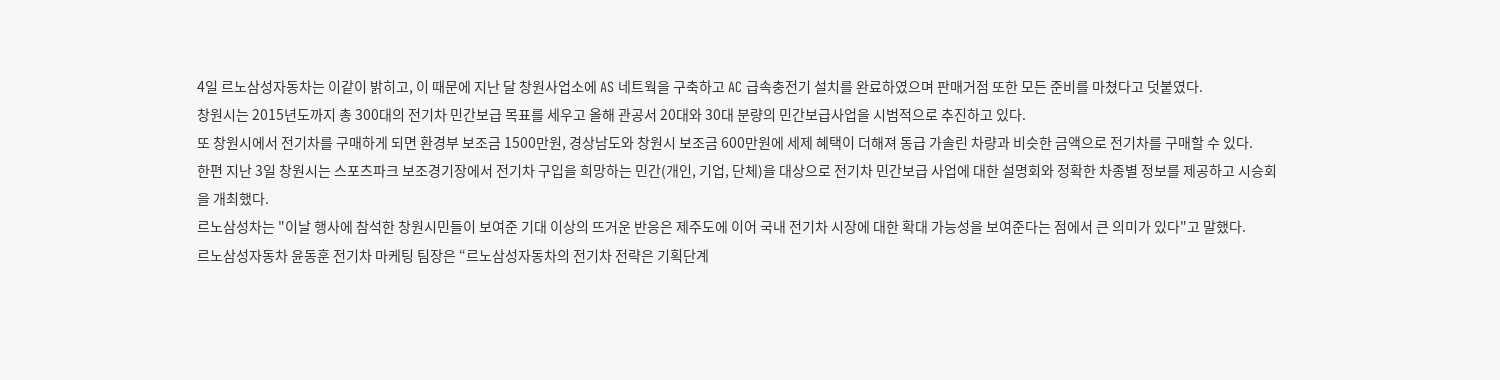4일 르노삼성자동차는 이같이 밝히고, 이 때문에 지난 달 창원사업소에 AS 네트웍을 구축하고 AC 급속충전기 설치를 완료하였으며 판매거점 또한 모든 준비를 마쳤다고 덧붙였다.
창원시는 2015년도까지 총 300대의 전기차 민간보급 목표를 세우고 올해 관공서 20대와 30대 분량의 민간보급사업을 시범적으로 추진하고 있다.
또 창원시에서 전기차를 구매하게 되면 환경부 보조금 1500만원, 경상남도와 창원시 보조금 600만원에 세제 혜택이 더해져 동급 가솔린 차량과 비슷한 금액으로 전기차를 구매할 수 있다.
한편 지난 3일 창원시는 스포츠파크 보조경기장에서 전기차 구입을 희망하는 민간(개인, 기업, 단체)을 대상으로 전기차 민간보급 사업에 대한 설명회와 정확한 차종별 정보를 제공하고 시승회을 개최했다.
르노삼성차는 "이날 행사에 참석한 창원시민들이 보여준 기대 이상의 뜨거운 반응은 제주도에 이어 국내 전기차 시장에 대한 확대 가능성을 보여준다는 점에서 큰 의미가 있다"고 말했다.
르노삼성자동차 윤동훈 전기차 마케팅 팀장은 “르노삼성자동차의 전기차 전략은 기획단계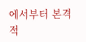에서부터 본격적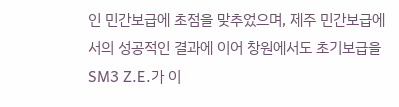인 민간보급에 초점을 맞추었으며, 제주 민간보급에서의 성공적인 결과에 이어 창원에서도 초기보급을 SM3 Z.E.가 이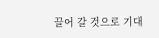끌어 갈 것으로 기대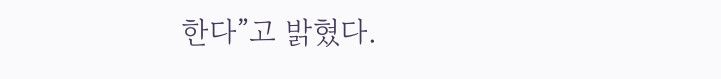한다”고 밝혔다.